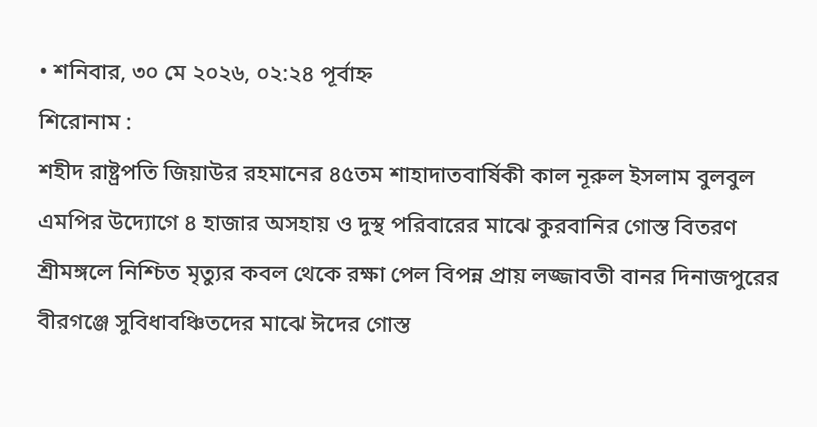• শনিবার, ৩০ মে ২০২৬, ০২:২৪ পূর্বাহ্ন
শিরোনাম :
শহীদ রাষ্ট্রপতি জিয়াউর রহমানের ৪৫তম শাহাদাতবার্ষিকী কাল নূরুল ইসলাম বুলবুল এমপির উদ্যোগে ৪ হাজার অসহায় ও দুস্থ পরিবারের মাঝে কুরবানির গোস্ত বিতরণ শ্রীমঙ্গলে নিশ্চিত মৃত্যুর কবল থেকে রক্ষা পেল বিপন্ন প্রায় লজ্জাবতী বানর দিনাজপুরের বীরগঞ্জে সুবিধাবঞ্চিতদের মাঝে ঈদের গোস্ত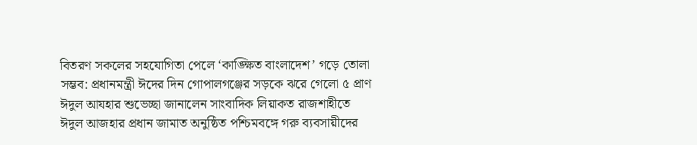বিতরণ সকলের সহযোগিতা পেলে ‘কাঙ্ক্ষিত বাংলাদেশ’ গড়ে তোলা সম্ভব: প্রধানমন্ত্রী ঈদের দিন গোপালগঞ্জের সড়কে ঝরে গেলো ৫ প্রাণ ঈদুল আযহার শুভেচ্ছা জানালেন সাংবাদিক লিয়াকত রাজশাহীতে ঈদুল আজহার প্রধান জামাত অনুষ্ঠিত পশ্চিমবঙ্গে গরু ব্যবসায়ীদের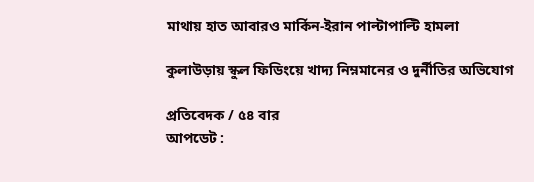মাথায় হাত আবারও মার্কিন-ইরান পাল্টাপাল্টি হামলা

কুলাউড়ায় স্কুল ফিডিংয়ে খাদ্য নিম্নমানের ও দুর্নীতির অভিযোগ

প্রতিবেদক / ৫৪ বার
আপডেট :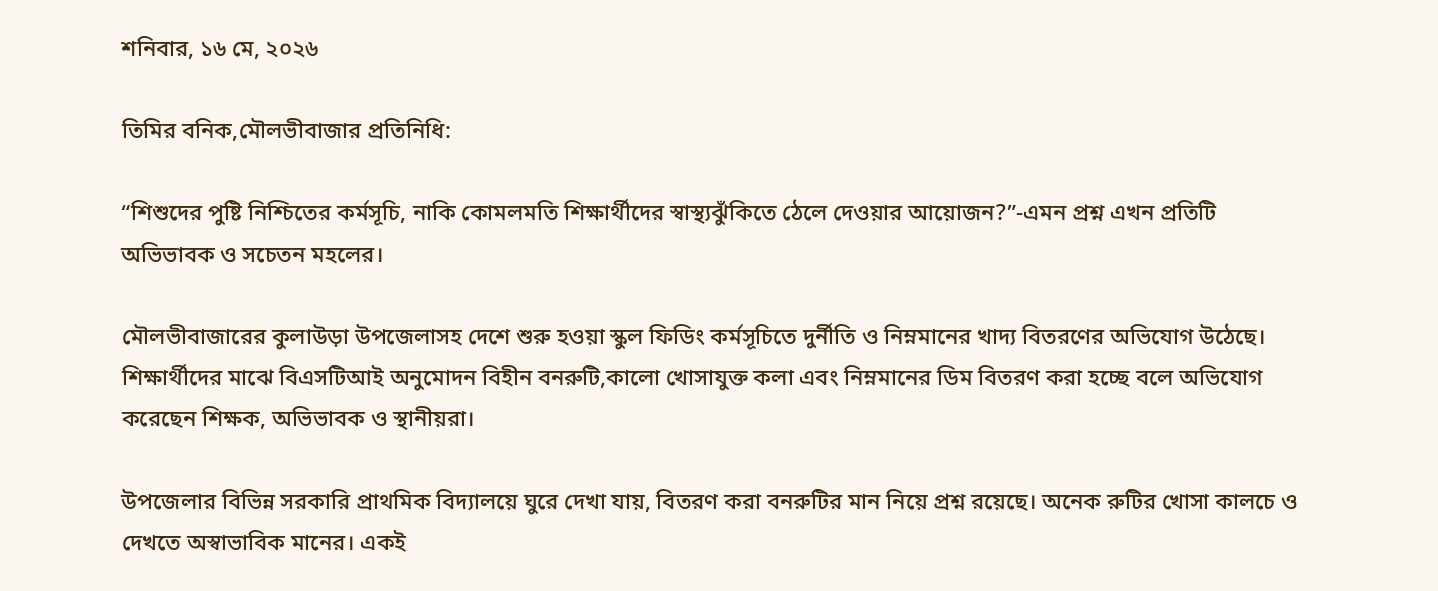শনিবার, ১৬ মে, ২০২৬

তিমির বনিক,মৌলভীবাজার প্রতিনিধি:

“শিশুদের পুষ্টি নিশ্চিতের কর্মসূচি, নাকি কোমলমতি শিক্ষার্থীদের স্বাস্থ্যঝুঁকিতে ঠেলে দেওয়ার আয়োজন?”-এমন প্রশ্ন এখন প্রতিটি অভিভাবক ও সচেতন মহলের।

মৌলভীবাজারের কুলাউড়া উপজেলাসহ দেশে শুরু হওয়া স্কুল ফিডিং কর্মসূচিতে দুর্নীতি ও নিম্নমানের খাদ্য বিতরণের অভিযোগ উঠেছে। শিক্ষার্থীদের মাঝে বিএসটিআই অনুমোদন বিহীন বনরুটি,কালো খোসাযুক্ত কলা এবং নিম্নমানের ডিম বিতরণ করা হচ্ছে বলে অভিযোগ করেছেন শিক্ষক, অভিভাবক ও স্থানীয়রা।

উপজেলার বিভিন্ন সরকারি প্রাথমিক বিদ্যালয়ে ঘুরে দেখা যায়, বিতরণ করা বনরুটির মান নিয়ে প্রশ্ন রয়েছে। অনেক রুটির খোসা কালচে ও দেখতে অস্বাভাবিক মানের। একই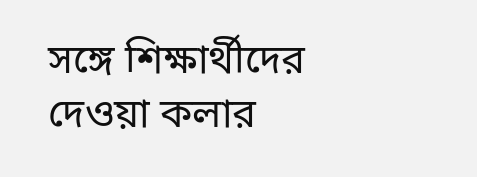সঙ্গে শিক্ষার্থীদের দেওয়া কলার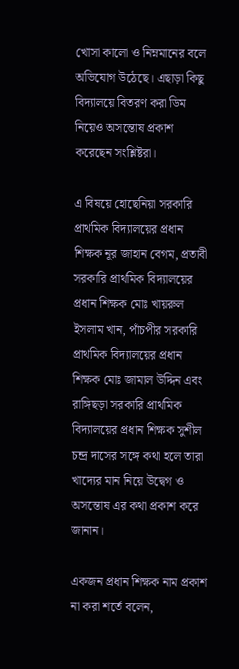খোসা কালো ও নিম্নমানের বলে অভিযোগ উঠেছে। এছাড়া কিছু বিদ্যালয়ে বিতরণ করা ডিম নিয়েও অসন্তোষ প্রকাশ করেছেন সংশ্লিষ্টরা।

এ বিষয়ে হোছেনিয়া সরকারি প্রাথমিক বিদ্যালয়ের প্রধান শিক্ষক নূর জাহান বেগম, প্রতাবী সরকারি প্রাথমিক বিদ্যালয়ের প্রধান শিক্ষক মোঃ খায়রুল ইসলাম খান, পাঁচপীর সরকারি প্রাথমিক বিদ্যালয়ের প্রধান শিক্ষক মোঃ জামাল উদ্দিন এবং রাঙ্গিছড়া সরকারি প্রাথমিক বিদ্যালয়ের প্রধান শিক্ষক সুশীল চন্দ্র দাসের সঙ্গে কথা হলে তারা খাদ্যের মান নিয়ে উদ্বেগ ও অসন্তোষ এর কথা প্রকাশ করে জানান।

একজন প্রধান শিক্ষক নাম প্রকাশ না করা শর্তে বলেন,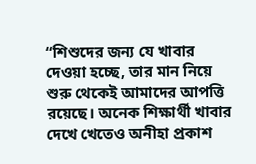“শিশুদের জন্য যে খাবার দেওয়া হচ্ছে, তার মান নিয়ে শুরু থেকেই আমাদের আপত্তি রয়েছে। অনেক শিক্ষার্থী খাবার দেখে খেতেও অনীহা প্রকাশ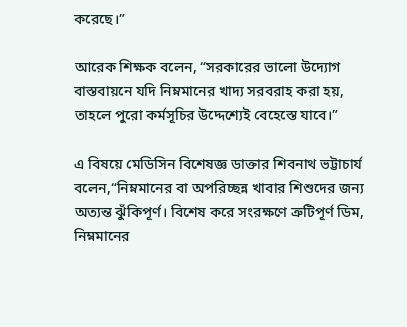করেছে।”

আরেক শিক্ষক বলেন, “সরকারের ভালো উদ্যোগ বাস্তবায়নে যদি নিম্নমানের খাদ্য সরবরাহ করা হয়, তাহলে পুরো কর্মসূচির উদ্দেশ্যেই বেহেস্তে যাবে।”

এ বিষয়ে মেডিসিন বিশেষজ্ঞ ডাক্তার শিবনাথ ভট্টাচার্য বলেন,“নিম্নমানের বা অপরিচ্ছন্ন খাবার শিশুদের জন্য অত্যন্ত ঝুঁকিপূর্ণ। বিশেষ করে সংরক্ষণে ত্রুটিপূর্ণ ডিম, নিম্নমানের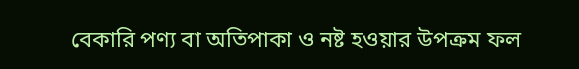বেকারি পণ্য বা অতিপাকা ও নষ্ট হওয়ার উপক্রম ফল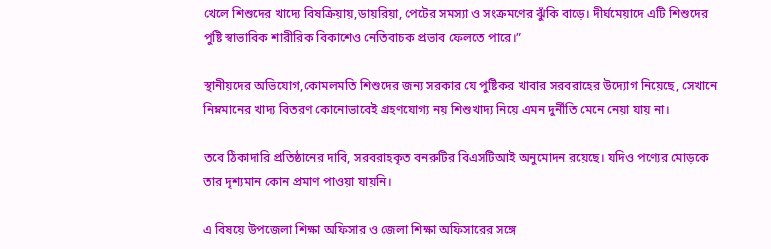খেলে শিশুদের খাদ্যে বিষক্রিয়ায়,ডায়রিয়া, পেটের সমস্যা ও সংক্রমণের ঝুঁকি বাড়ে। দীর্ঘমেয়াদে এটি শিশুদের পুষ্টি স্বাভাবিক শারীরিক বিকাশেও নেতিবাচক প্রভাব ফেলতে পারে।”

স্থানীয়দের অভিযোগ,কোমলমতি শিশুদের জন্য সরকার যে পুষ্টিকর খাবার সরবরাহের উদ্যোগ নিয়েছে, সেখানে নিম্নমানের খাদ্য বিতরণ কোনোভাবেই গ্রহণযোগ্য নয় শিশুখাদ্য নিয়ে এমন দুর্নীতি মেনে নেয়া যায় না।

তবে ঠিকাদারি প্রতিষ্ঠানের দাবি, সরবরাহকৃত বনরুটির বিএসটিআই অনুমোদন রয়েছে। যদিও পণ্যের মোড়কে তার দৃশ্যমান কোন প্রমাণ পাওয়া যায়নি।

এ বিষয়ে উপজেলা শিক্ষা অফিসার ও জেলা শিক্ষা অফিসারের সঙ্গে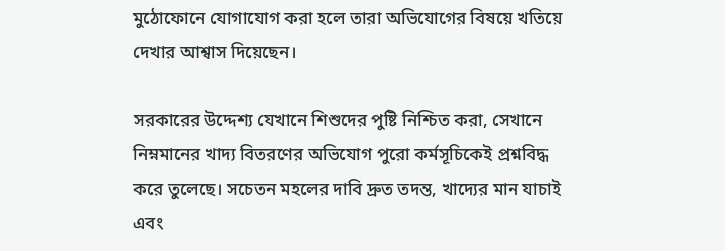মুঠোফোনে যোগাযোগ করা হলে তারা অভিযোগের বিষয়ে খতিয়ে দেখার আশ্বাস দিয়েছেন।

সরকারের উদ্দেশ্য যেখানে শিশুদের পুষ্টি নিশ্চিত করা, সেখানে নিম্নমানের খাদ্য বিতরণের অভিযোগ পুরো কর্মসূচিকেই প্রশ্নবিদ্ধ করে তুলেছে। সচেতন মহলের দাবি দ্রুত তদন্ত, খাদ্যের মান যাচাই এবং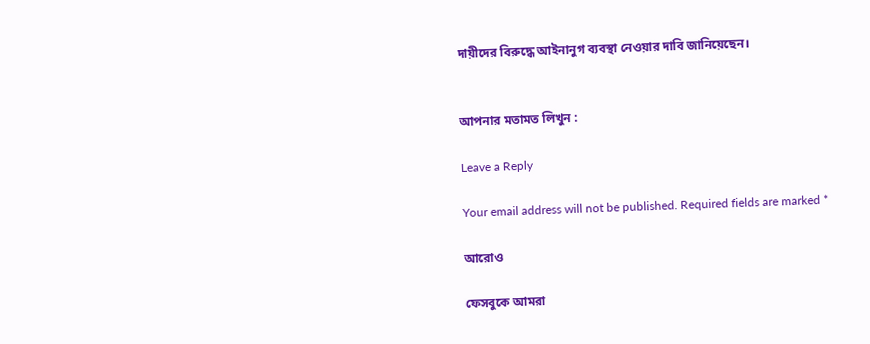দায়ীদের বিরুদ্ধে আইনানুগ ব্যবস্থা নেওয়ার দাবি জানিয়েছেন।


আপনার মতামত লিখুন :

Leave a Reply

Your email address will not be published. Required fields are marked *

আরোও

ফেসবুকে আমরা